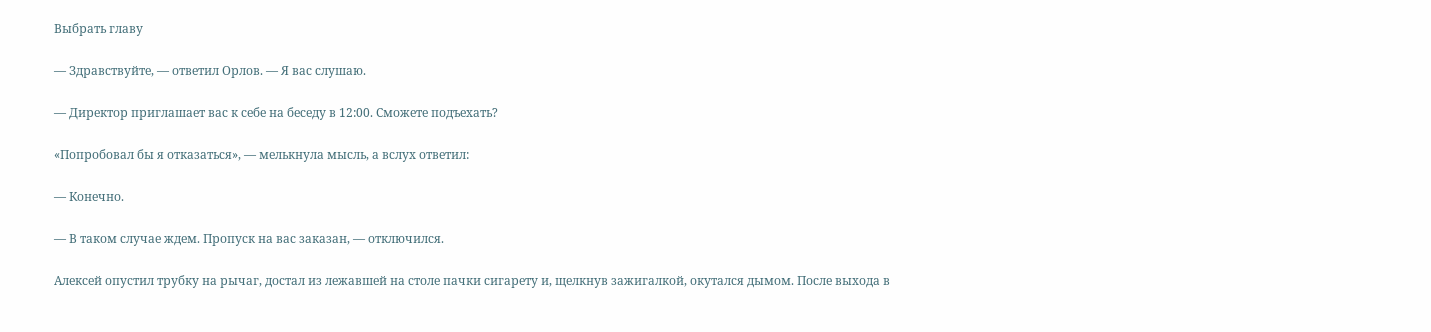Выбрать главу

— Здравствуйте, — ответил Орлов. — Я вас слушаю.

— Директор приглашает вас к себе на беседу в 12:00. Сможете подъехать?

«Попробовал бы я отказаться», — мелькнула мысль, а вслух ответил:

— Конечно.

— В таком случае ждем. Пропуск на вас заказан, — отключился.

Алексей опустил трубку на рычаг, достал из лежавшей на столе пачки сигарету и, щелкнув зажигалкой, окутался дымом. После выхода в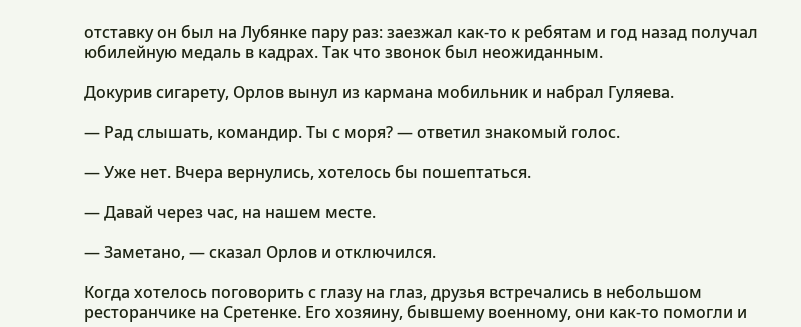отставку он был на Лубянке пару раз: заезжал как-то к ребятам и год назад получал юбилейную медаль в кадрах. Так что звонок был неожиданным.

Докурив сигарету, Орлов вынул из кармана мобильник и набрал Гуляева.

— Рад слышать, командир. Ты с моря? — ответил знакомый голос.

— Уже нет. Вчера вернулись, хотелось бы пошептаться.

— Давай через час, на нашем месте.

— Заметано, — сказал Орлов и отключился.

Когда хотелось поговорить с глазу на глаз, друзья встречались в небольшом ресторанчике на Сретенке. Его хозяину, бывшему военному, они как-то помогли и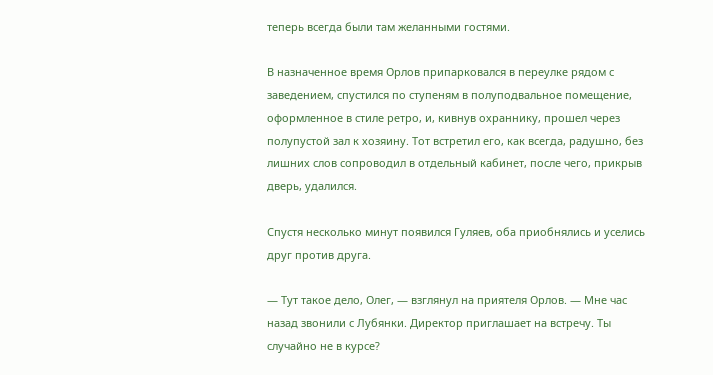теперь всегда были там желанными гостями.

В назначенное время Орлов припарковался в переулке рядом с заведением, спустился по ступеням в полуподвальное помещение, оформленное в стиле ретро, и, кивнув охраннику, прошел через полупустой зал к хозяину. Тот встретил его, как всегда, радушно, без лишних слов сопроводил в отдельный кабинет, после чего, прикрыв дверь, удалился.

Спустя несколько минут появился Гуляев, оба приобнялись и уселись друг против друга.

— Тут такое дело, Олег, — взглянул на приятеля Орлов. — Мне час назад звонили с Лубянки. Директор приглашает на встречу. Ты случайно не в курсе?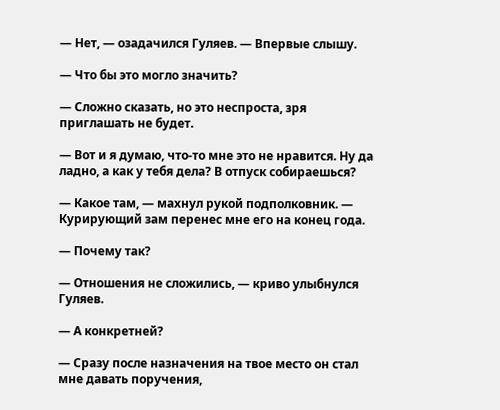— Нет, — озадачился Гуляев. — Впервые слышу.

— Что бы это могло значить?

— Сложно сказать, но это неспроста, зря приглашать не будет.

— Вот и я думаю, что-то мне это не нравится. Ну да ладно, а как у тебя дела? В отпуск собираешься?

— Какое там, — махнул рукой подполковник. — Курирующий зам перенес мне его на конец года.

— Почему так?

— Отношения не сложились, — криво улыбнулся Гуляев.

— А конкретней?

— Сразу после назначения на твое место он стал мне давать поручения,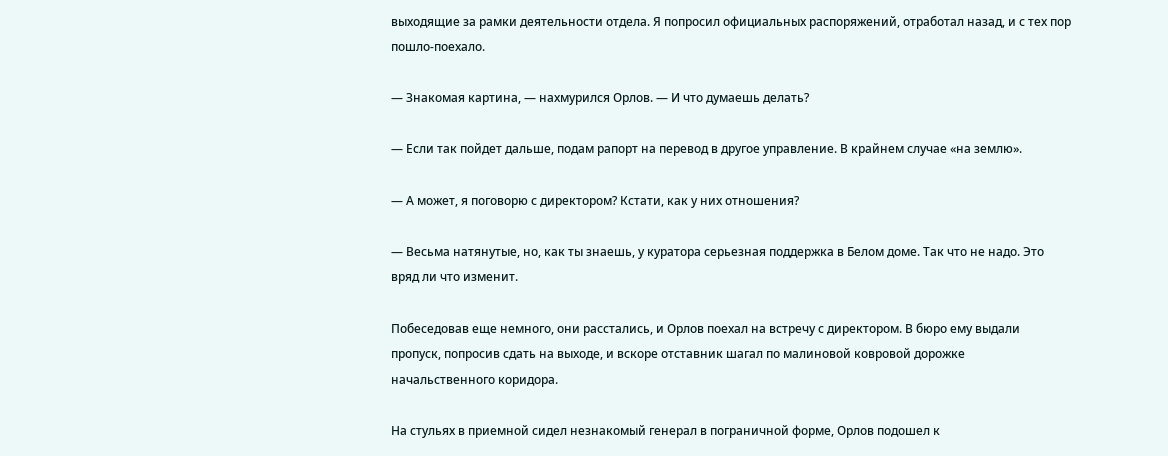выходящие за рамки деятельности отдела. Я попросил официальных распоряжений, отработал назад, и с тех пор пошло-поехало.

— Знакомая картина, — нахмурился Орлов. — И что думаешь делать?

— Если так пойдет дальше, подам рапорт на перевод в другое управление. В крайнем случае «на землю».

— А может, я поговорю с директором? Кстати, как у них отношения?

— Весьма натянутые, но, как ты знаешь, у куратора серьезная поддержка в Белом доме. Так что не надо. Это вряд ли что изменит.

Побеседовав еще немного, они расстались, и Орлов поехал на встречу с директором. В бюро ему выдали пропуск, попросив сдать на выходе, и вскоре отставник шагал по малиновой ковровой дорожке начальственного коридора.

На стульях в приемной сидел незнакомый генерал в пограничной форме, Орлов подошел к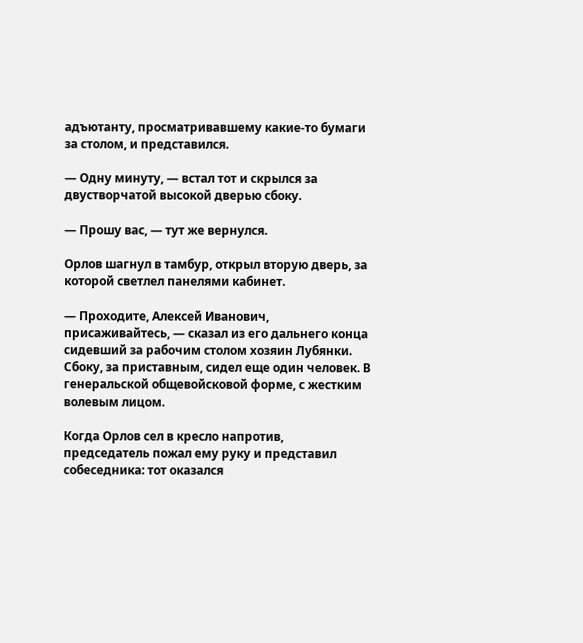адъютанту, просматривавшему какие-то бумаги за столом, и представился.

— Одну минуту, — встал тот и скрылся за двустворчатой высокой дверью сбоку.

— Прошу вас, — тут же вернулся.

Орлов шагнул в тамбур, открыл вторую дверь, за которой светлел панелями кабинет.

— Проходите, Алексей Иванович, присаживайтесь, — сказал из его дальнего конца сидевший за рабочим столом хозяин Лубянки. Сбоку, за приставным, сидел еще один человек. В генеральской общевойсковой форме, с жестким волевым лицом.

Когда Орлов сел в кресло напротив, председатель пожал ему руку и представил собеседника: тот оказался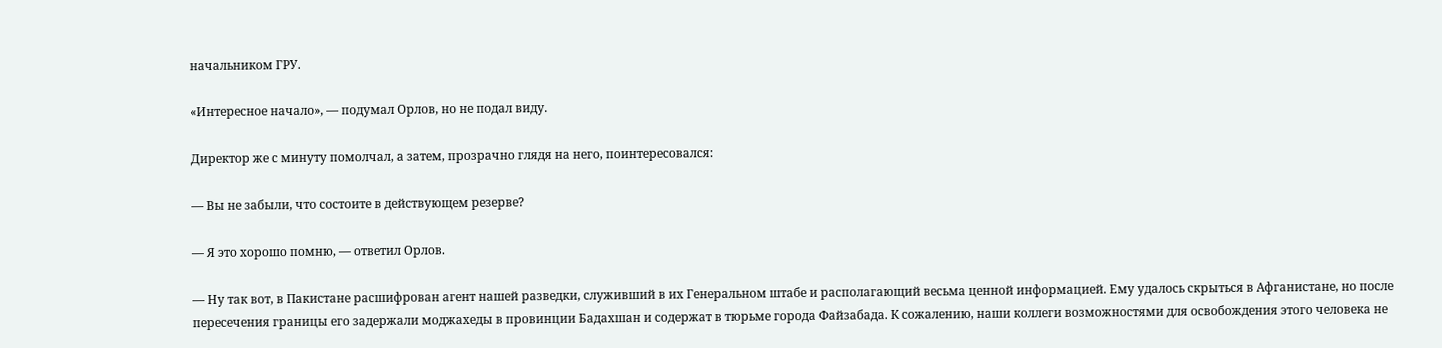начальником ГРУ.

«Интересное начало», — подумал Орлов, но не подал виду.

Директор же с минуту помолчал, а затем, прозрачно глядя на него, поинтересовался:

— Вы не забыли, что состоите в действующем резерве?

— Я это хорошо помню, — ответил Орлов.

— Ну так вот, в Пакистане расшифрован агент нашей разведки, служивший в их Генеральном штабе и располагающий весьма ценной информацией. Ему удалось скрыться в Афганистане, но после пересечения границы его задержали моджахеды в провинции Бадахшан и содержат в тюрьме города Файзабада. К сожалению, наши коллеги возможностями для освобождения этого человека не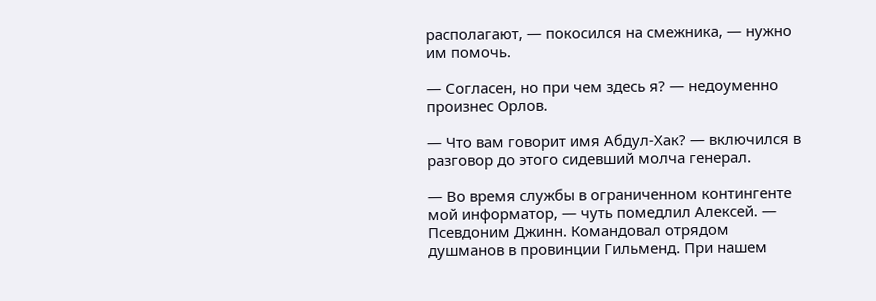располагают, — покосился на смежника, — нужно им помочь.

— Согласен, но при чем здесь я? — недоуменно произнес Орлов.

— Что вам говорит имя Абдул-Хак? — включился в разговор до этого сидевший молча генерал.

— Во время службы в ограниченном контингенте мой информатор, — чуть помедлил Алексей. — Псевдоним Джинн. Командовал отрядом душманов в провинции Гильменд. При нашем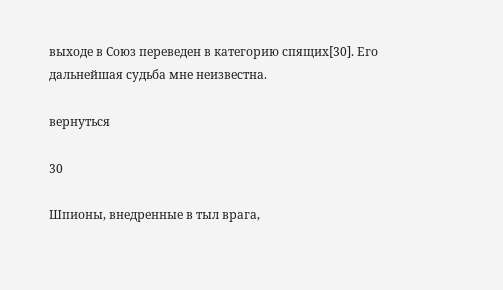выходе в Союз переведен в категорию спящих[30]. Его дальнейшая судьба мне неизвестна.

вернуться

30

Шпионы, внедренные в тыл врага,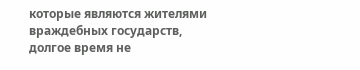которые являются жителями враждебных государств, долгое время не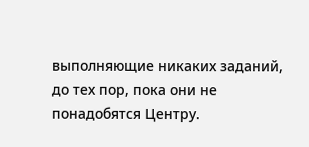выполняющие никаких заданий, до тех пор, пока они не понадобятся Центру.